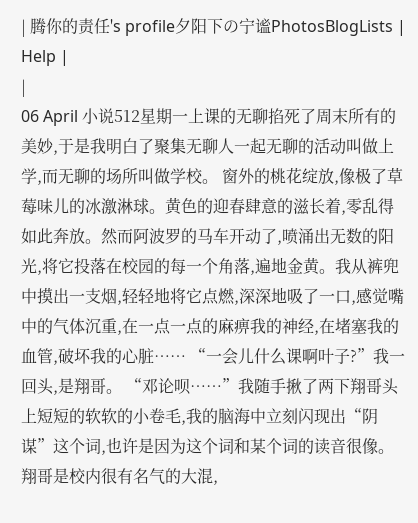| 腾你的责任's profile夕阳下の宁谧PhotosBlogLists | Help |
|
06 April 小说512星期一上课的无聊掐死了周末所有的美妙,于是我明白了聚集无聊人一起无聊的活动叫做上学,而无聊的场所叫做学校。 窗外的桃花绽放,像极了草莓味儿的冰激淋球。黄色的迎春肆意的滋长着,零乱得如此奔放。然而阿波罗的马车开动了,喷涌出无数的阳光,将它投落在校园的每一个角落,遍地金黄。我从裤兜中摸出一支烟,轻轻地将它点燃,深深地吸了一口,感觉嘴中的气体沉重,在一点一点的麻痹我的神经,在堵塞我的血管,破坏我的心脏…… “一会儿什么课啊叶子?”我一回头,是翔哥。 “邓论呗……”我随手揪了两下翔哥头上短短的软软的小卷毛,我的脑海中立刻闪现出“阴谋”这个词,也许是因为这个词和某个词的读音很像。 翔哥是校内很有名气的大混,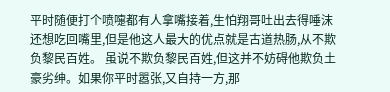平时随便打个喷嚏都有人拿嘴接着,生怕翔哥吐出去得唾沫还想吃回嘴里,但是他这人最大的优点就是古道热肠,从不欺负黎民百姓。 虽说不欺负黎民百姓,但这并不妨碍他欺负土豪劣绅。如果你平时嚣张,又自持一方,那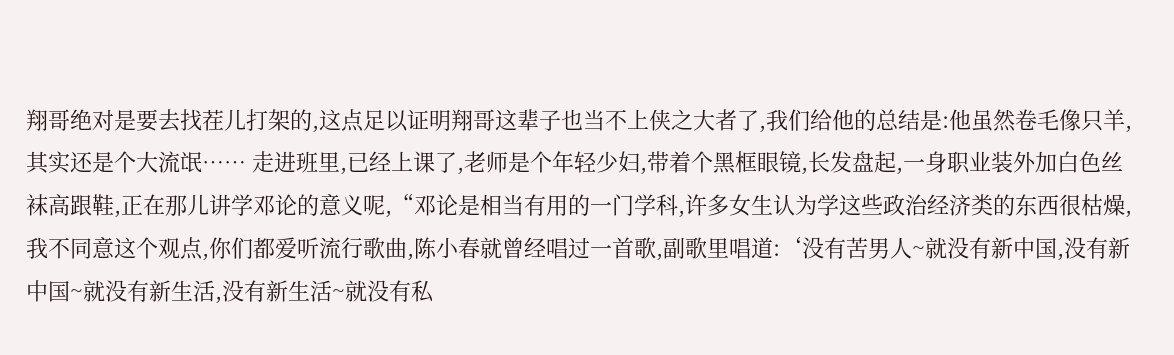翔哥绝对是要去找茬儿打架的,这点足以证明翔哥这辈子也当不上侠之大者了,我们给他的总结是:他虽然卷毛像只羊,其实还是个大流氓…… 走进班里,已经上课了,老师是个年轻少妇,带着个黑框眼镜,长发盘起,一身职业装外加白色丝袜高跟鞋,正在那儿讲学邓论的意义呢,“邓论是相当有用的一门学科,许多女生认为学这些政治经济类的东西很枯燥,我不同意这个观点,你们都爱听流行歌曲,陈小春就曾经唱过一首歌,副歌里唱道:‘没有苦男人~就没有新中国,没有新中国~就没有新生活,没有新生活~就没有私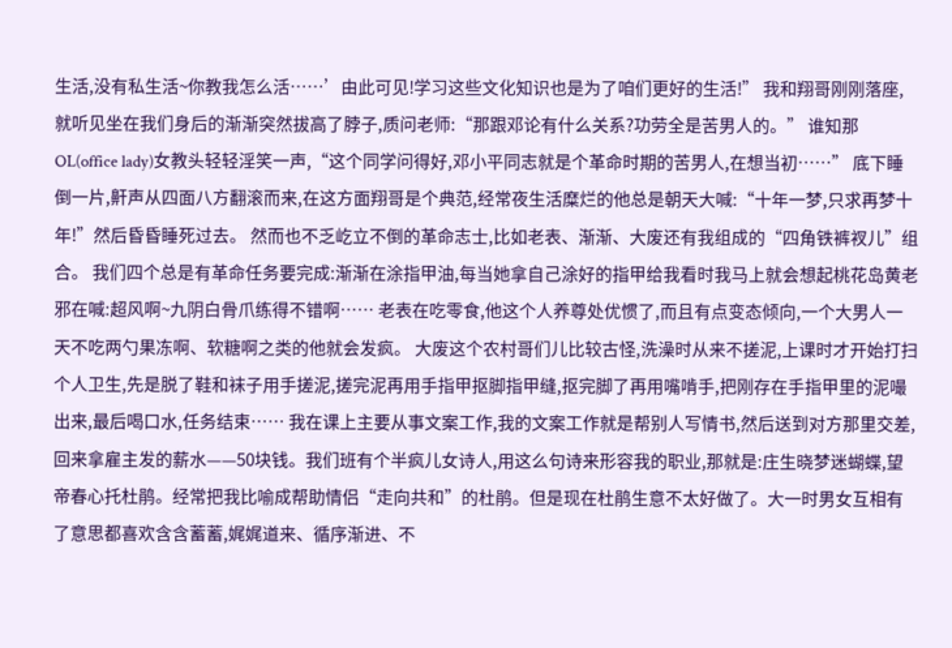生活,没有私生活~你教我怎么活……’由此可见!学习这些文化知识也是为了咱们更好的生活!” 我和翔哥刚刚落座,就听见坐在我们身后的渐渐突然拔高了脖子,质问老师:“那跟邓论有什么关系?功劳全是苦男人的。” 谁知那OL(office lady)女教头轻轻淫笑一声,“这个同学问得好,邓小平同志就是个革命时期的苦男人,在想当初……” 底下睡倒一片,鼾声从四面八方翻滚而来,在这方面翔哥是个典范,经常夜生活糜烂的他总是朝天大喊:“十年一梦,只求再梦十年!”然后昏昏睡死过去。 然而也不乏屹立不倒的革命志士,比如老表、渐渐、大废还有我组成的“四角铁裤衩儿”组合。 我们四个总是有革命任务要完成:渐渐在涂指甲油,每当她拿自己涂好的指甲给我看时我马上就会想起桃花岛黄老邪在喊:超风啊~九阴白骨爪练得不错啊…… 老表在吃零食,他这个人养尊处优惯了,而且有点变态倾向,一个大男人一天不吃两勺果冻啊、软糖啊之类的他就会发疯。 大废这个农村哥们儿比较古怪,洗澡时从来不搓泥,上课时才开始打扫个人卫生,先是脱了鞋和袜子用手搓泥,搓完泥再用手指甲抠脚指甲缝,抠完脚了再用嘴啃手,把刚存在手指甲里的泥嘬出来,最后喝口水,任务结束…… 我在课上主要从事文案工作,我的文案工作就是帮别人写情书,然后送到对方那里交差,回来拿雇主发的薪水——50块钱。我们班有个半疯儿女诗人,用这么句诗来形容我的职业,那就是:庄生晓梦迷蝴蝶,望帝春心托杜鹃。经常把我比喻成帮助情侣“走向共和”的杜鹃。但是现在杜鹃生意不太好做了。大一时男女互相有了意思都喜欢含含蓄蓄,娓娓道来、循序渐进、不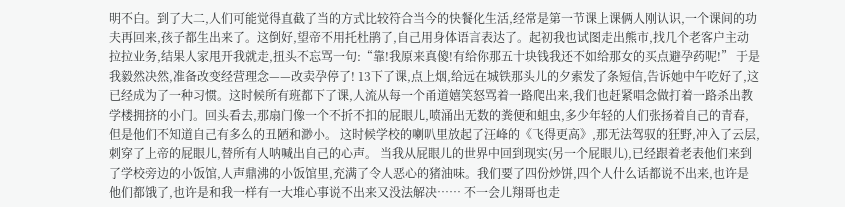明不白。到了大二,人们可能觉得直截了当的方式比较符合当今的快餐化生活,经常是第一节课上课俩人刚认识,一个课间的功夫再回来,孩子都生出来了。这倒好,望帝不用托杜鹃了,自己用身体语言表达了。起初我也试图走出熊市,找几个老客户主动拉拉业务,结果人家甩开我就走,扭头不忘骂一句:“靠!我原来真傻!有给你那五十块钱我还不如给那女的买点避孕药呢!” 于是我毅然决然,准备改变经营理念——改卖孕停了! 13下了课,点上烟,给远在城铁那头儿的夕索发了条短信,告诉她中午吃好了,这已经成为了一种习惯。这时候所有班都下了课,人流从每一个甬道嬉笑怒骂着一路爬出来,我们也赶紧唱念做打着一路杀出教学楼拥挤的小门。回头看去,那扇门像一个不折不扣的屁眼儿,喷涌出无数的粪便和蛆虫,多少年轻的人们张扬着自己的青春,但是他们不知道自己有多么的丑陋和渺小。 这时候学校的喇叭里放起了汪峰的《飞得更高》,那无法驾驭的狂野,冲入了云层,刺穿了上帝的屁眼儿,替所有人呐喊出自己的心声。 当我从屁眼儿的世界中回到现实(另一个屁眼儿),已经跟着老表他们来到了学校旁边的小饭馆,人声鼎沸的小饭馆里,充满了令人恶心的猪油味。我们要了四份炒饼,四个人什么话都说不出来,也许是他们都饿了,也许是和我一样有一大堆心事说不出来又没法解决…… 不一会儿翔哥也走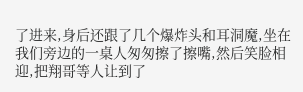了进来,身后还跟了几个爆炸头和耳洞魔,坐在我们旁边的一桌人匆匆擦了擦嘴,然后笑脸相迎,把翔哥等人让到了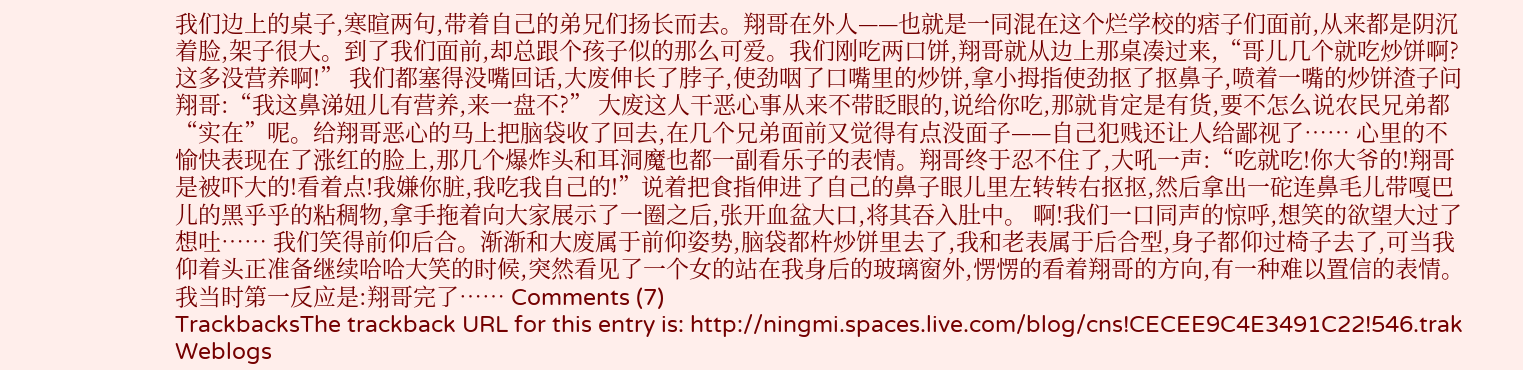我们边上的桌子,寒暄两句,带着自己的弟兄们扬长而去。翔哥在外人——也就是一同混在这个烂学校的痞子们面前,从来都是阴沉着脸,架子很大。到了我们面前,却总跟个孩子似的那么可爱。我们刚吃两口饼,翔哥就从边上那桌凑过来,“哥儿几个就吃炒饼啊?这多没营养啊!” 我们都塞得没嘴回话,大废伸长了脖子,使劲咽了口嘴里的炒饼,拿小拇指使劲抠了抠鼻子,喷着一嘴的炒饼渣子问翔哥:“我这鼻涕妞儿有营养,来一盘不?” 大废这人干恶心事从来不带眨眼的,说给你吃,那就肯定是有货,要不怎么说农民兄弟都“实在”呢。给翔哥恶心的马上把脑袋收了回去,在几个兄弟面前又觉得有点没面子——自己犯贱还让人给鄙视了…… 心里的不愉快表现在了涨红的脸上,那几个爆炸头和耳洞魔也都一副看乐子的表情。翔哥终于忍不住了,大吼一声:“吃就吃!你大爷的!翔哥是被吓大的!看着点!我嫌你脏,我吃我自己的!”说着把食指伸进了自己的鼻子眼儿里左转转右抠抠,然后拿出一砣连鼻毛儿带嘎巴儿的黑乎乎的粘稠物,拿手拖着向大家展示了一圈之后,张开血盆大口,将其吞入肚中。 啊!我们一口同声的惊呼,想笑的欲望大过了想吐…… 我们笑得前仰后合。渐渐和大废属于前仰姿势,脑袋都杵炒饼里去了,我和老表属于后合型,身子都仰过椅子去了,可当我仰着头正准备继续哈哈大笑的时候,突然看见了一个女的站在我身后的玻璃窗外,愣愣的看着翔哥的方向,有一种难以置信的表情。我当时第一反应是:翔哥完了…… Comments (7)
TrackbacksThe trackback URL for this entry is: http://ningmi.spaces.live.com/blog/cns!CECEE9C4E3491C22!546.trak Weblogs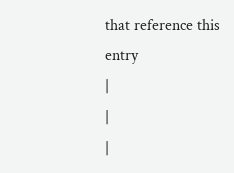that reference this entry
|
|
|